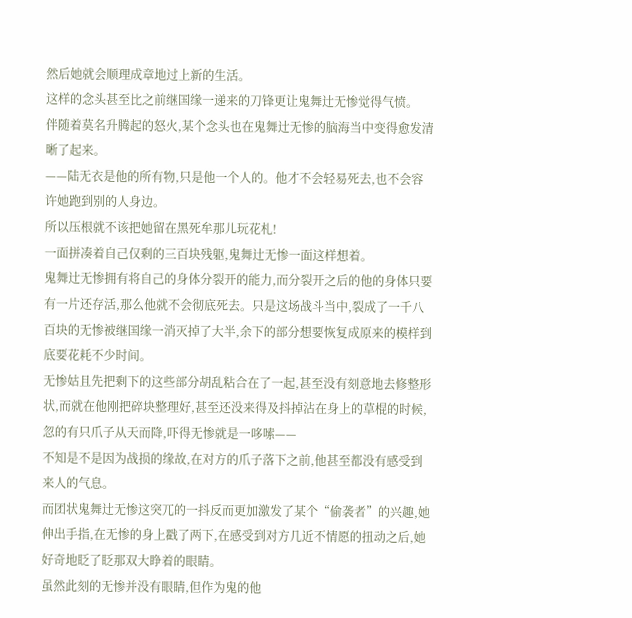然后她就会顺理成章地过上新的生活。
这样的念头甚至比之前继国缘一递来的刀锋更让鬼舞辻无惨觉得气愤。
伴随着莫名升腾起的怒火,某个念头也在鬼舞辻无惨的脑海当中变得愈发清晰了起来。
——陆无衣是他的所有物,只是他一个人的。他才不会轻易死去,也不会容许她跑到别的人身边。
所以压根就不该把她留在黑死牟那儿玩花札!
一面拼凑着自己仅剩的三百块残躯,鬼舞辻无惨一面这样想着。
鬼舞辻无惨拥有将自己的身体分裂开的能力,而分裂开之后的他的身体只要有一片还存活,那么他就不会彻底死去。只是这场战斗当中,裂成了一千八百块的无惨被继国缘一消灭掉了大半,余下的部分想要恢复成原来的模样到底要花耗不少时间。
无惨姑且先把剩下的这些部分胡乱粘合在了一起,甚至没有刻意地去修整形状,而就在他刚把碎块整理好,甚至还没来得及抖掉沾在身上的草棍的时候,忽的有只爪子从天而降,吓得无惨就是一哆嗦——
不知是不是因为战损的缘故,在对方的爪子落下之前,他甚至都没有感受到来人的气息。
而团状鬼舞辻无惨这突兀的一抖反而更加激发了某个“偷袭者”的兴趣,她伸出手指,在无惨的身上戳了两下,在感受到对方几近不情愿的扭动之后,她好奇地眨了眨那双大睁着的眼睛。
虽然此刻的无惨并没有眼睛,但作为鬼的他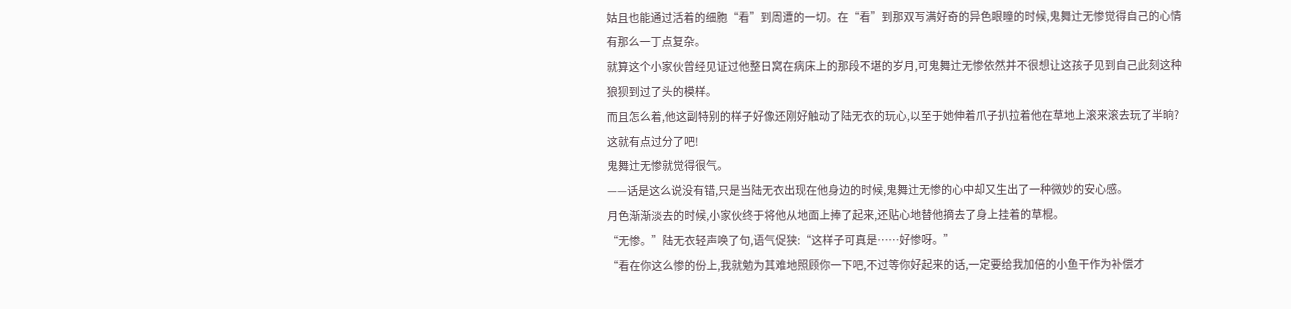姑且也能通过活着的细胞“看”到周遭的一切。在“看”到那双写满好奇的异色眼瞳的时候,鬼舞辻无惨觉得自己的心情有那么一丁点复杂。
就算这个小家伙曾经见证过他整日窝在病床上的那段不堪的岁月,可鬼舞辻无惨依然并不很想让这孩子见到自己此刻这种狼狈到过了头的模样。
而且怎么着,他这副特别的样子好像还刚好触动了陆无衣的玩心,以至于她伸着爪子扒拉着他在草地上滚来滚去玩了半晌?这就有点过分了吧!
鬼舞辻无惨就觉得很气。
——话是这么说没有错,只是当陆无衣出现在他身边的时候,鬼舞辻无惨的心中却又生出了一种微妙的安心感。
月色渐渐淡去的时候,小家伙终于将他从地面上捧了起来,还贴心地替他摘去了身上挂着的草棍。
“无惨。”陆无衣轻声唤了句,语气促狭:“这样子可真是……好惨呀。”
“看在你这么惨的份上,我就勉为其难地照顾你一下吧,不过等你好起来的话,一定要给我加倍的小鱼干作为补偿才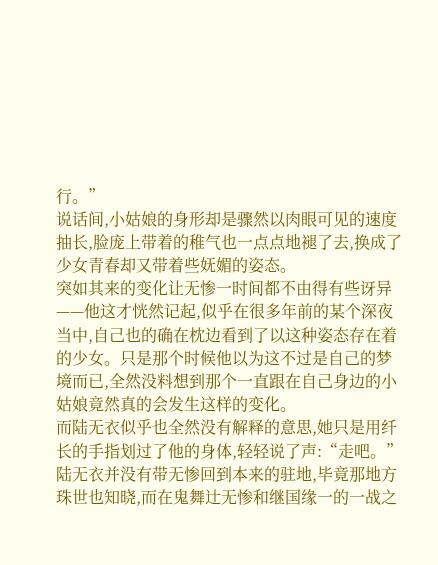行。”
说话间,小姑娘的身形却是骤然以肉眼可见的速度抽长,脸庞上带着的稚气也一点点地褪了去,换成了少女青春却又带着些妩媚的姿态。
突如其来的变化让无惨一时间都不由得有些讶异——他这才恍然记起,似乎在很多年前的某个深夜当中,自己也的确在枕边看到了以这种姿态存在着的少女。只是那个时候他以为这不过是自己的梦境而已,全然没料想到那个一直跟在自己身边的小姑娘竟然真的会发生这样的变化。
而陆无衣似乎也全然没有解释的意思,她只是用纤长的手指划过了他的身体,轻轻说了声:“走吧。”
陆无衣并没有带无惨回到本来的驻地,毕竟那地方珠世也知晓,而在鬼舞辻无惨和继国缘一的一战之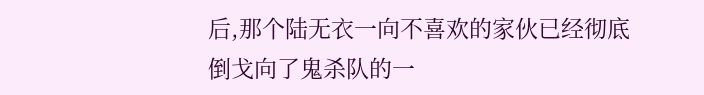后,那个陆无衣一向不喜欢的家伙已经彻底倒戈向了鬼杀队的一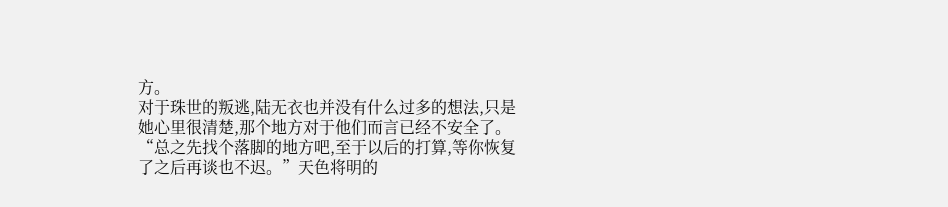方。
对于珠世的叛逃,陆无衣也并没有什么过多的想法,只是她心里很清楚,那个地方对于他们而言已经不安全了。
“总之先找个落脚的地方吧,至于以后的打算,等你恢复了之后再谈也不迟。”天色将明的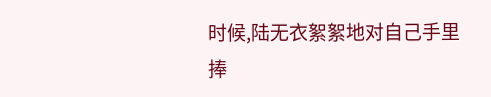时候,陆无衣絮絮地对自己手里捧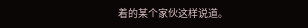着的某个家伙这样说道。